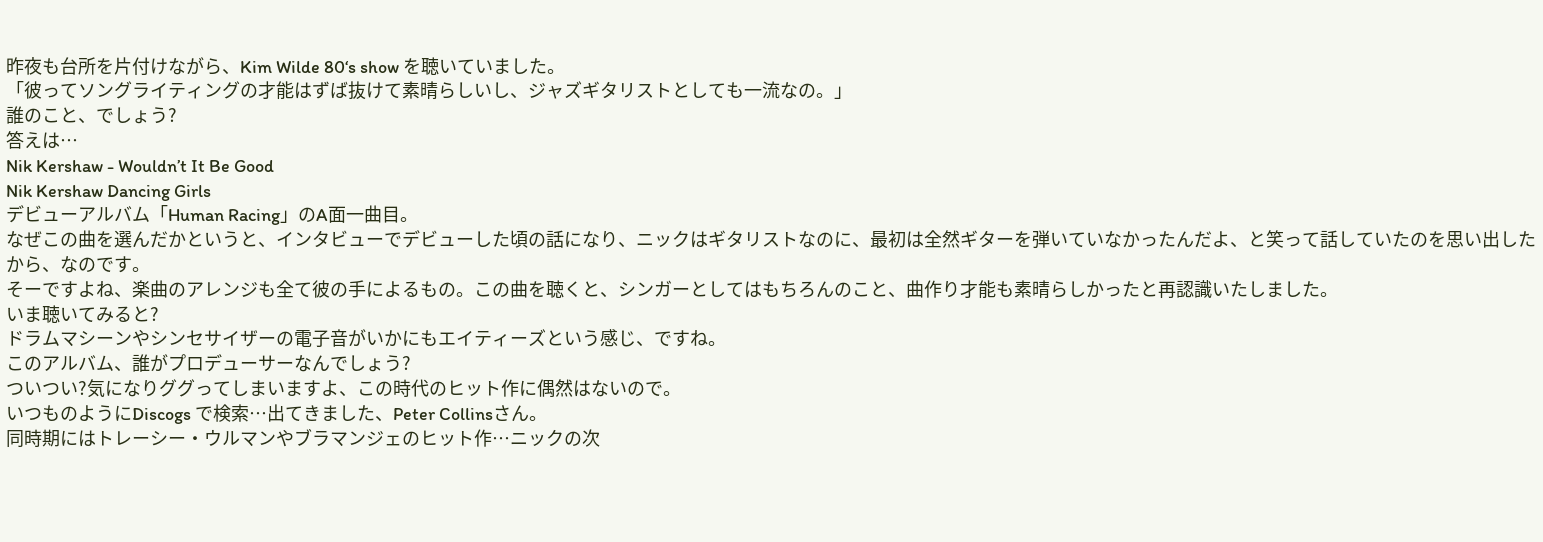昨夜も台所を片付けながら、Kim Wilde 80‘s show を聴いていました。
「彼ってソングライティングの才能はずば抜けて素晴らしいし、ジャズギタリストとしても一流なの。」
誰のこと、でしょう?
答えは…
Nik Kershaw - Wouldn’t It Be Good
Nik Kershaw Dancing Girls
デビューアルバム「Human Racing」のA面一曲目。
なぜこの曲を選んだかというと、インタビューでデビューした頃の話になり、ニックはギタリストなのに、最初は全然ギターを弾いていなかったんだよ、と笑って話していたのを思い出したから、なのです。
そーですよね、楽曲のアレンジも全て彼の手によるもの。この曲を聴くと、シンガーとしてはもちろんのこと、曲作り才能も素晴らしかったと再認識いたしました。
いま聴いてみると?
ドラムマシーンやシンセサイザーの電子音がいかにもエイティーズという感じ、ですね。
このアルバム、誰がプロデューサーなんでしょう?
ついつい?気になりググってしまいますよ、この時代のヒット作に偶然はないので。
いつものようにDiscogs で検索…出てきました、Peter Collinsさん。
同時期にはトレーシー・ウルマンやブラマンジェのヒット作…ニックの次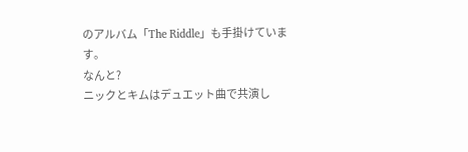のアルバム「The Riddle」も手掛けています。
なんと?
ニックとキムはデュエット曲で共演し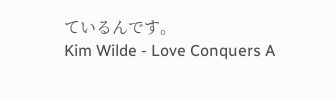ているんです。
Kim Wilde - Love Conquers A